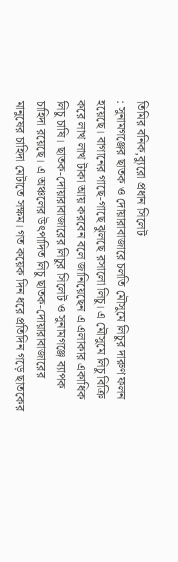তিমির বনিক,ব্যুরো প্রধান সিলেট
: সুনামগঞ্জের ছাতক ও দোয়ারাবাজারে চলতি মৌসুমে লিচুর দারুণ ফলন হয়েছে। বাগানের গাছে-গাছে ঝুলছে রসালো লিচু। এ মৌসুমে লিচু বিক্রি করে লাখ লাখ টাকা আয় করবেন বলে জানিয়েছেন এ এলাকার একাধিক লিচু চাষি। ছাতক-দোয়ারাবাজারের লিচুর সিলেট ও সুনামগঞ্জে ব্যাপক চাহিদা রয়েছে। এ অঞ্চলের উৎপাদিত লিচু ছাতক-দোয়ারাবাজারের মানুষের চাহিদা মেটাতে সক্ষম। গত কয়েক দিন ধরে প্রতিদিন গড়ে ছাতকের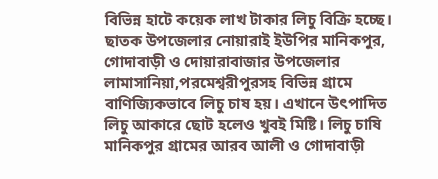বিভিন্ন হাটে কয়েক লাখ টাকার লিচু বিক্রি হচ্ছে। ছাতক উপজেলার নোয়ারাই ইউপির মানিকপুর, গোদাবাড়ী ও দোয়ারাবাজার উপজেলার লামাসানিয়া,পরমেশ্বরীপুরসহ বিভিন্ন গ্রামে বাণিজ্যিকভাবে লিচু চাষ হয়। এখানে উৎপাদিত লিচু আকারে ছোট হলেও খুবই মিষ্টি। লিচু চাষি মানিকপুর গ্রামের আরব আলী ও গোদাবাড়ী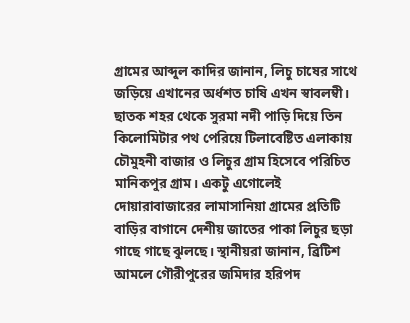গ্রামের আব্দুল কাদির জানান, লিচু চাষের সাথে জড়িয়ে এখানের অর্ধশত চাষি এখন স্বাবলম্বী। ছাতক শহর থেকে সুরমা নদী পাড়ি দিয়ে তিন কিলোমিটার পথ পেরিয়ে টিলাবেষ্টিত এলাকায় চৌমুহনী বাজার ও লিচুর গ্রাম হিসেবে পরিচিত মানিকপুর গ্রাম। একটু এগোলেই দোয়ারাবাজারের লামাসানিয়া গ্রামের প্রতিটি বাড়ির বাগানে দেশীয় জাতের পাকা লিচুর ছড়া গাছে গাছে ঝুলছে। স্থানীয়রা জানান, ব্রিটিশ আমলে গৌরীপুরের জমিদার হরিপদ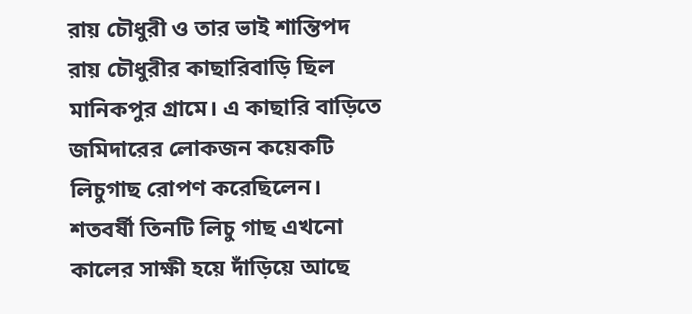রায় চৌধুরী ও তার ভাই শান্তিপদ রায় চৌধুরীর কাছারিবাড়ি ছিল মানিকপুর গ্রামে। এ কাছারি বাড়িতে জমিদারের লোকজন কয়েকটি লিচুগাছ রোপণ করেছিলেন। শতবর্ষী তিনটি লিচু গাছ এখনো কালের সাক্ষী হয়ে দাঁড়িয়ে আছে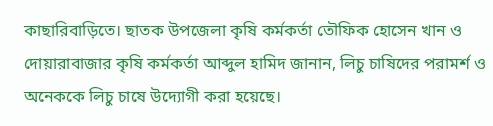কাছারিবাড়িতে। ছাতক উপজেলা কৃষি কর্মকর্তা তৌফিক হোসেন খান ও দোয়ারাবাজার কৃষি কর্মকর্তা আব্দুল হামিদ জানান, লিচু চাষিদের পরামর্শ ও অনেককে লিচু চাষে উদ্যোগী করা হয়েছে।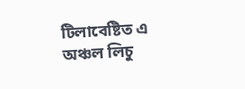টিলাবেষ্টিত এ অঞ্চল লিচু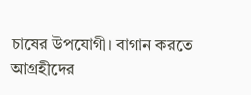চাষের উপযোগী। বাগান করতে আগ্রহীদের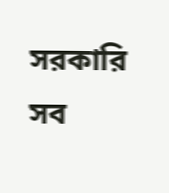সরকারি সব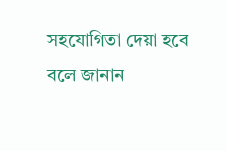সহযোগিতা দেয়া হবে বলে জানান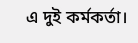এ দুই কর্মকর্তা।